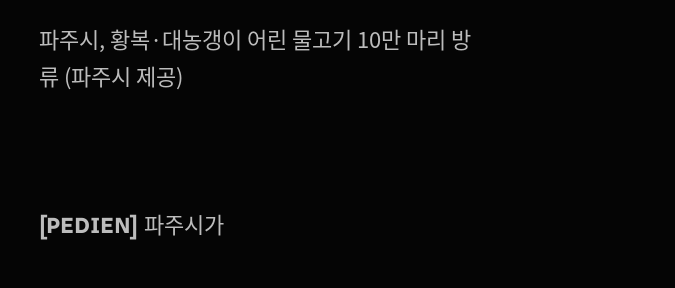파주시, 황복·대농갱이 어린 물고기 10만 마리 방류 (파주시 제공)



[PEDIEN] 파주시가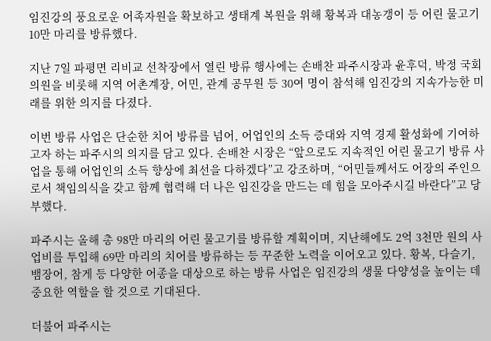임진강의 풍요로운 어족자원을 확보하고 생태계 복원을 위해 황복과 대농갱이 등 어린 물고기 10만 마리를 방류했다.

지난 7일 파평면 리비교 선착장에서 열린 방류 행사에는 손배찬 파주시장과 윤후덕, 박정 국회의원을 비롯해 지역 어촌계장, 어민, 관계 공무원 등 30여 명이 참석해 임진강의 지속가능한 미래를 위한 의지를 다졌다.

이번 방류 사업은 단순한 치어 방류를 넘어, 어업인의 소득 증대와 지역 경제 활성화에 기여하고자 하는 파주시의 의지를 담고 있다. 손배찬 시장은 “앞으로도 지속적인 어린 물고기 방류 사업을 통해 어업인의 소득 향상에 최선을 다하겠다”고 강조하며, “어민들께서도 어장의 주인으로서 책임의식을 갖고 함께 협력해 더 나은 임진강을 만드는 데 힘을 모아주시길 바란다”고 당부했다.

파주시는 올해 총 98만 마리의 어린 물고기를 방류할 계획이며, 지난해에도 2억 3천만 원의 사업비를 투입해 69만 마리의 치어를 방류하는 등 꾸준한 노력을 이어오고 있다. 황복, 다슬기, 뱀장어, 참게 등 다양한 어종을 대상으로 하는 방류 사업은 임진강의 생물 다양성을 높이는 데 중요한 역할을 할 것으로 기대된다.

더불어 파주시는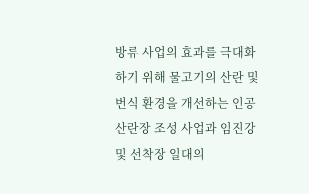방류 사업의 효과를 극대화하기 위해 물고기의 산란 및 번식 환경을 개선하는 인공 산란장 조성 사업과 임진강 및 선착장 일대의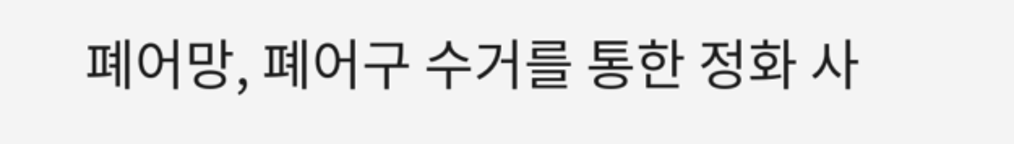폐어망, 폐어구 수거를 통한 정화 사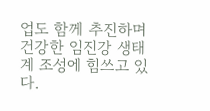업도 함께 추진하며 건강한 임진강 생태계 조성에 힘쓰고 있다.